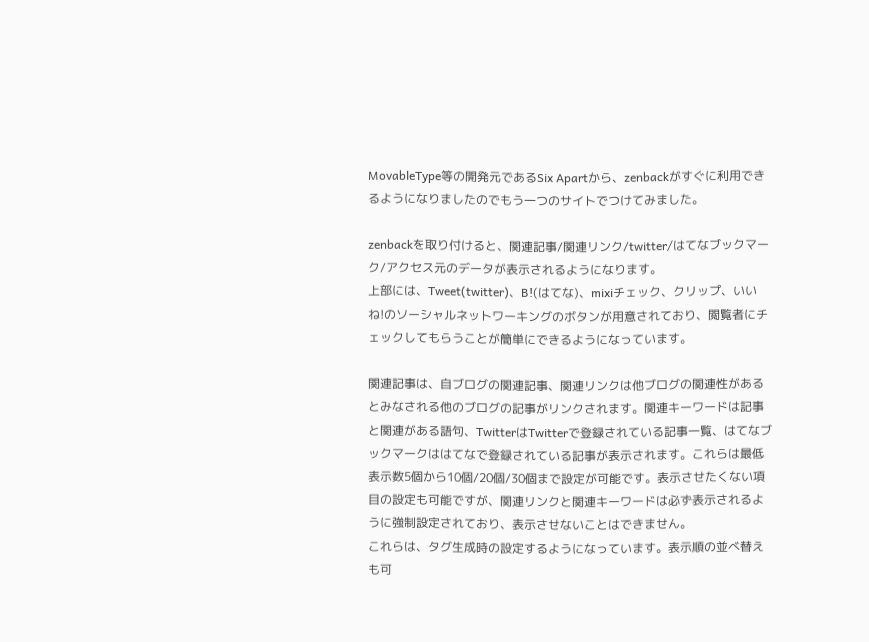MovableType等の開発元であるSix Apartから、zenbackがすぐに利用できるようになりましたのでもう一つのサイトでつけてみました。

zenbackを取り付けると、関連記事/関連リンク/twitter/はてなブックマーク/アクセス元のデータが表示されるようになります。
上部には、Tweet(twitter)、B!(はてな)、mixiチェック、クリップ、いいね!のソーシャルネットワーキングのボタンが用意されており、閲覧者にチェックしてもらうことが簡単にできるようになっています。

関連記事は、自ブログの関連記事、関連リンクは他ブログの関連性があるとみなされる他のブログの記事がリンクされます。関連キーワードは記事と関連がある語句、TwitterはTwitterで登録されている記事一覧、はてなブックマークははてなで登録されている記事が表示されます。これらは最低表示数5個から10個/20個/30個まで設定が可能です。表示させたくない項目の設定も可能ですが、関連リンクと関連キーワードは必ず表示されるように強制設定されており、表示させないことはできません。
これらは、タグ生成時の設定するようになっています。表示順の並べ替えも可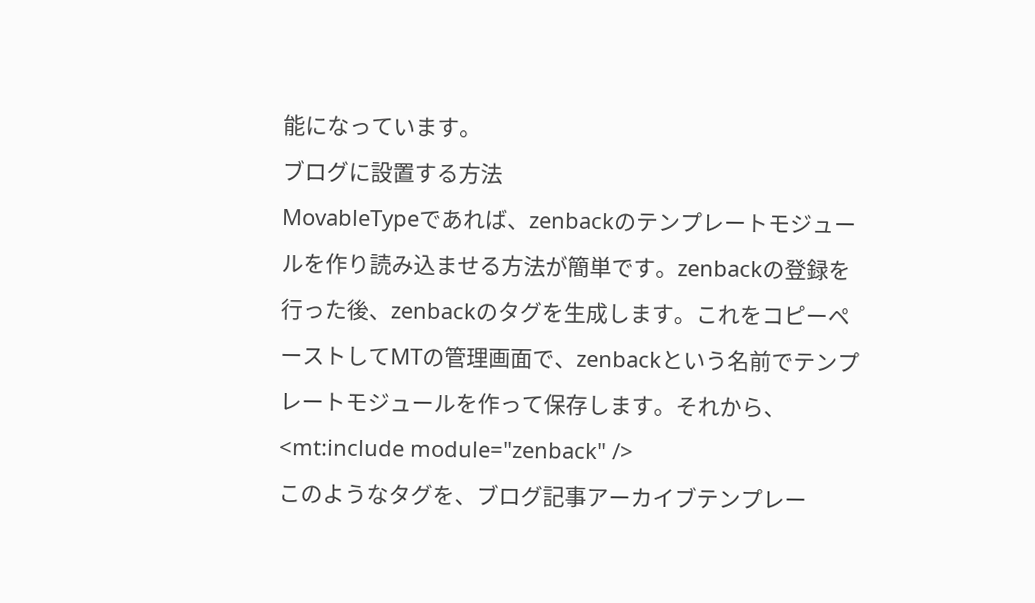能になっています。
ブログに設置する方法
MovableTypeであれば、zenbackのテンプレートモジュールを作り読み込ませる方法が簡単です。zenbackの登録を行った後、zenbackのタグを生成します。これをコピーペーストしてMTの管理画面で、zenbackという名前でテンプレートモジュールを作って保存します。それから、
<mt:include module="zenback" />
このようなタグを、ブログ記事アーカイブテンプレー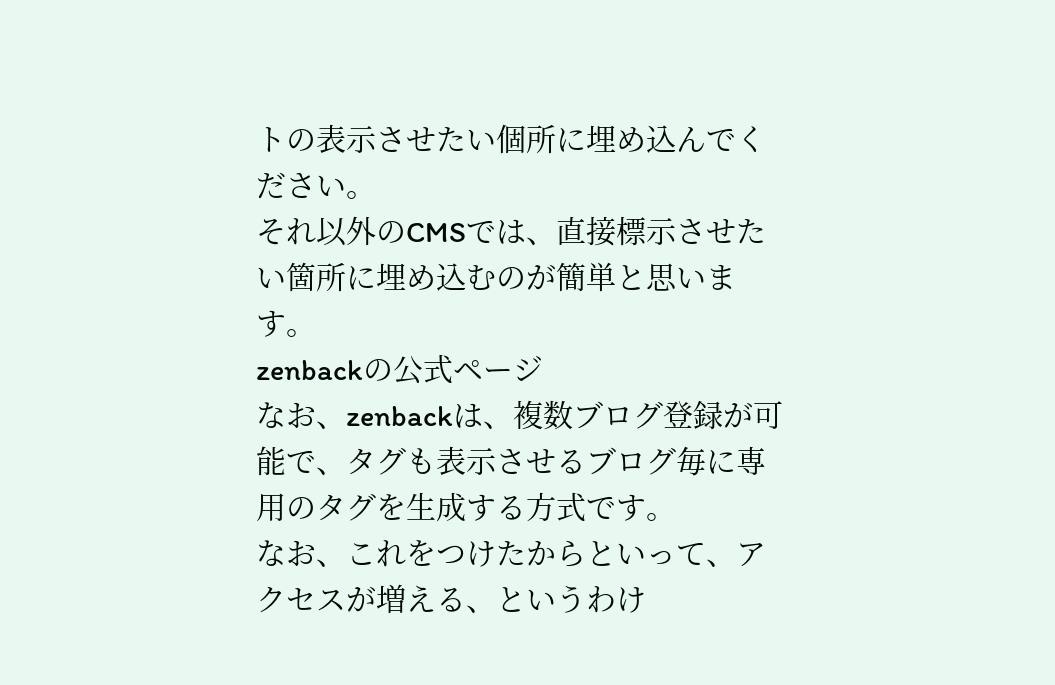トの表示させたい個所に埋め込んでください。
それ以外のCMSでは、直接標示させたい箇所に埋め込むのが簡単と思います。
zenbackの公式ページ
なお、zenbackは、複数ブログ登録が可能で、タグも表示させるブログ毎に専用のタグを生成する方式です。
なお、これをつけたからといって、アクセスが増える、というわけ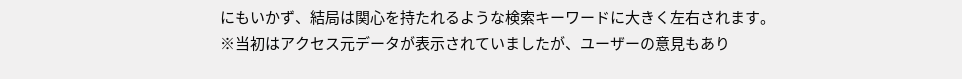にもいかず、結局は関心を持たれるような検索キーワードに大きく左右されます。
※当初はアクセス元データが表示されていましたが、ユーザーの意見もあり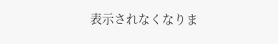表示されなくなりま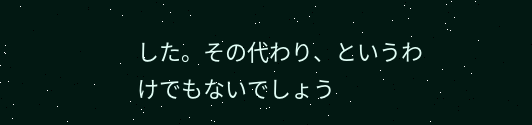した。その代わり、というわけでもないでしょう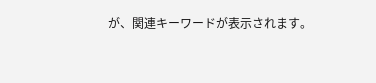が、関連キーワードが表示されます。